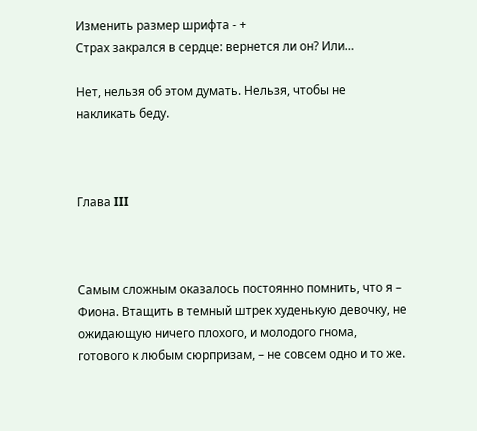Изменить размер шрифта - +
Страх закрался в сердце: вернется ли он? Или…

Нет, нельзя об этом думать. Нельзя, чтобы не накликать беду.



Глава III



Самым сложным оказалось постоянно помнить, что я – Фиона. Втащить в темный штрек худенькую девочку, не ожидающую ничего плохого, и молодого гнома, готового к любым сюрпризам, – не совсем одно и то же.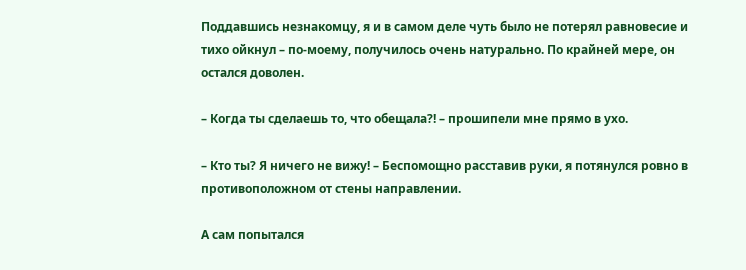Поддавшись незнакомцу, я и в самом деле чуть было не потерял равновесие и тихо ойкнул – по-моему, получилось очень натурально. По крайней мере, он остался доволен.

– Когда ты сделаешь то, что обещала?! – прошипели мне прямо в ухо.

– Кто ты? Я ничего не вижу! – Беспомощно расставив руки, я потянулся ровно в противоположном от стены направлении.

А сам попытался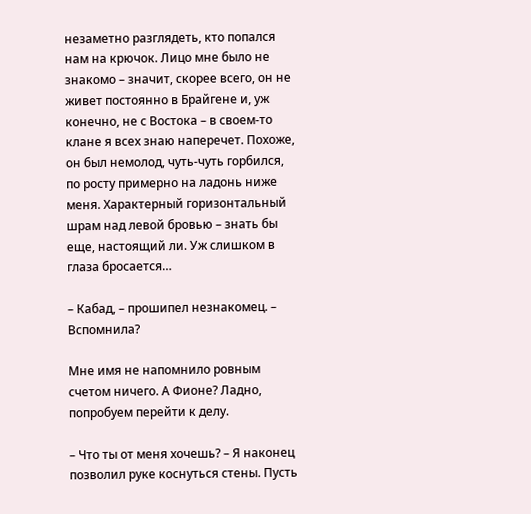незаметно разглядеть, кто попался нам на крючок. Лицо мне было не знакомо – значит, скорее всего, он не живет постоянно в Брайгене и, уж конечно, не с Востока – в своем-то клане я всех знаю наперечет. Похоже, он был немолод, чуть-чуть горбился, по росту примерно на ладонь ниже меня. Характерный горизонтальный шрам над левой бровью – знать бы еще, настоящий ли. Уж слишком в глаза бросается…

– Кабад, – прошипел незнакомец. – Вспомнила?

Мне имя не напомнило ровным счетом ничего. А Фионе? Ладно, попробуем перейти к делу.

– Что ты от меня хочешь? – Я наконец позволил руке коснуться стены. Пусть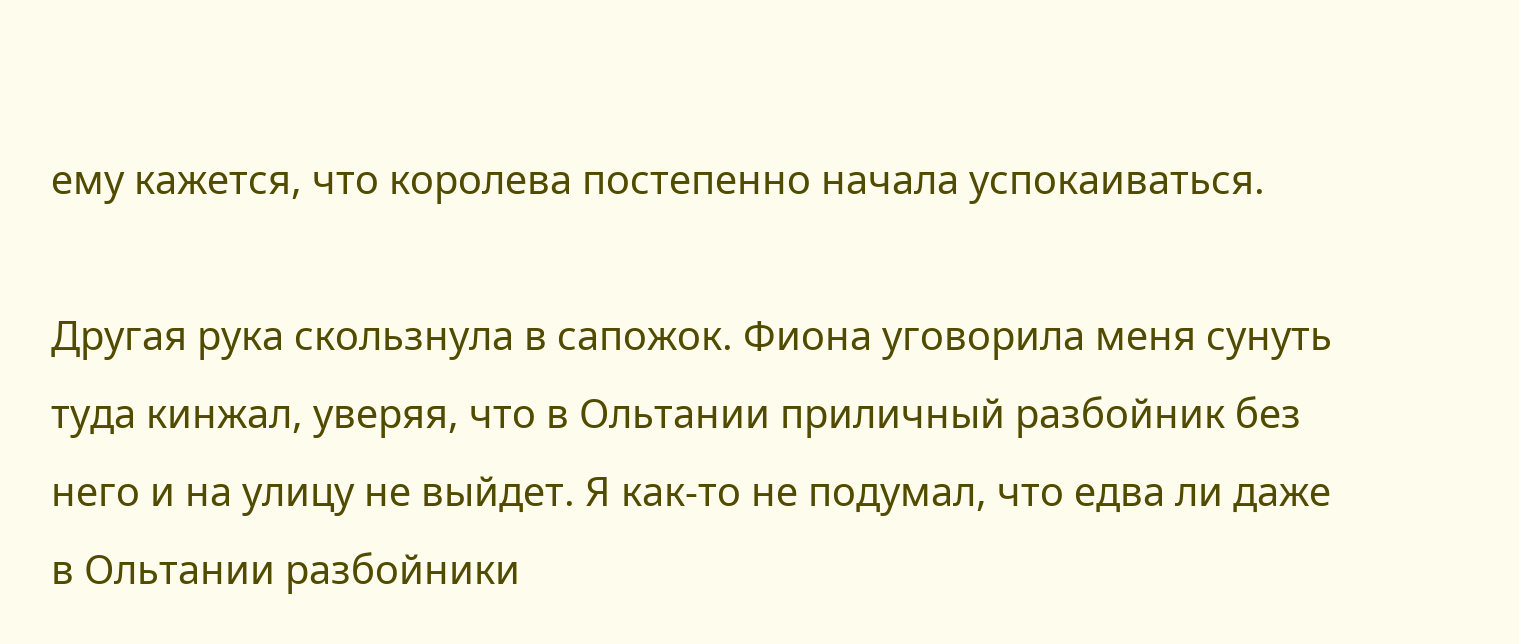ему кажется, что королева постепенно начала успокаиваться.

Другая рука скользнула в сапожок. Фиона уговорила меня сунуть туда кинжал, уверяя, что в Ольтании приличный разбойник без него и на улицу не выйдет. Я как-то не подумал, что едва ли даже в Ольтании разбойники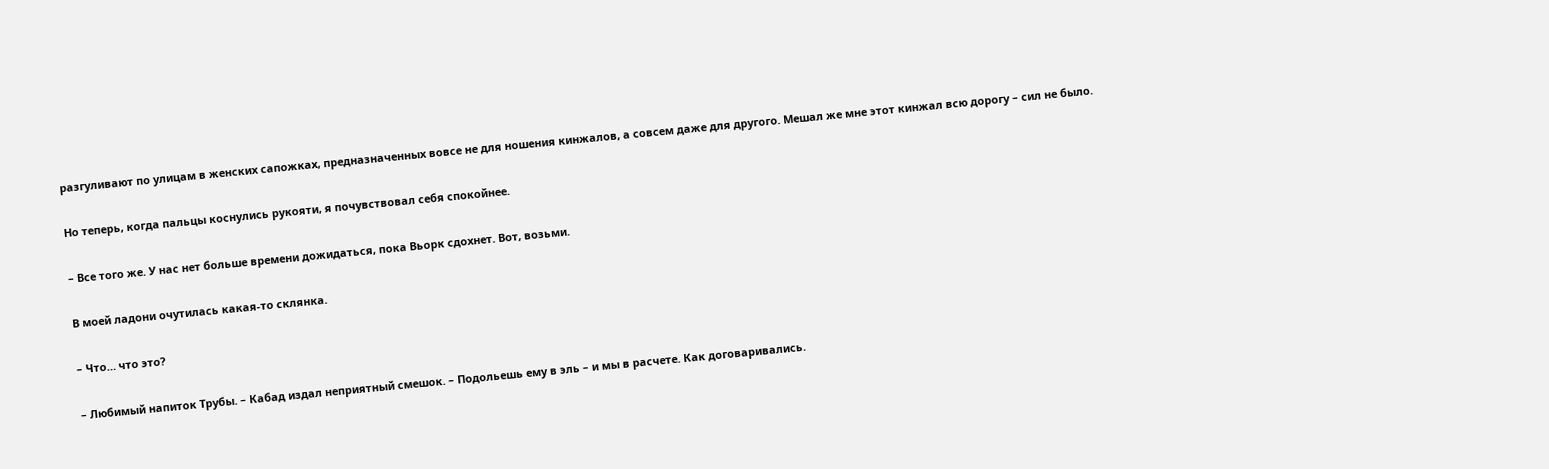разгуливают по улицам в женских сапожках, предназначенных вовсе не для ношения кинжалов, а совсем даже для другого. Мешал же мне этот кинжал всю дорогу – сил не было.

Но теперь, когда пальцы коснулись рукояти, я почувствовал себя спокойнее.

– Все того же. У нас нет больше времени дожидаться, пока Вьорк сдохнет. Вот, возьми.

В моей ладони очутилась какая-то склянка.

– Что… что это?

– Любимый напиток Трубы. – Кабад издал неприятный смешок. – Подольешь ему в эль – и мы в расчете. Как договаривались.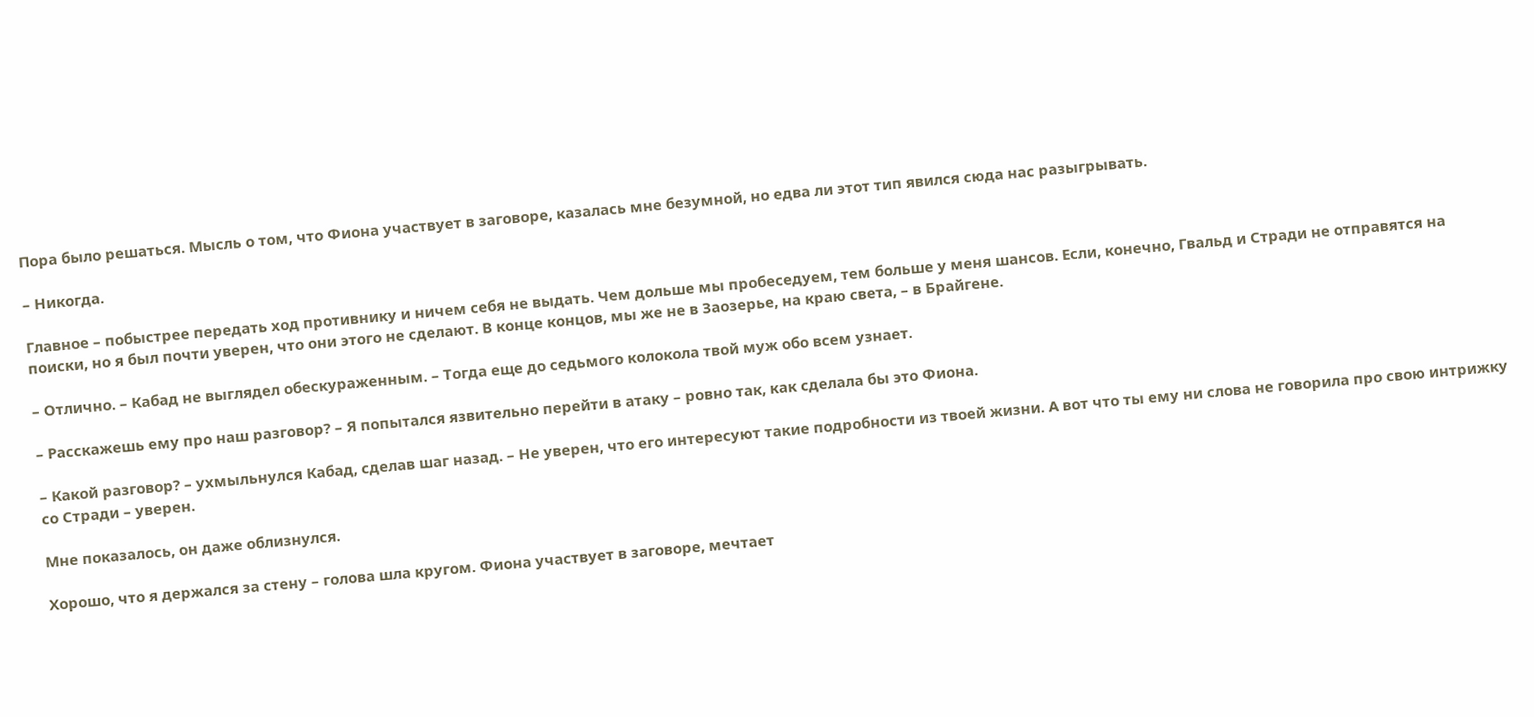Пора было решаться. Мысль о том, что Фиона участвует в заговоре, казалась мне безумной, но едва ли этот тип явился сюда нас разыгрывать.

– Никогда.

Главное – побыстрее передать ход противнику и ничем себя не выдать. Чем дольше мы пробеседуем, тем больше у меня шансов. Если, конечно, Гвальд и Стради не отправятся на поиски, но я был почти уверен, что они этого не сделают. В конце концов, мы же не в Заозерье, на краю света, – в Брайгене.

– Отлично. – Кабад не выглядел обескураженным. – Тогда еще до седьмого колокола твой муж обо всем узнает.

– Расскажешь ему про наш разговор? – Я попытался язвительно перейти в атаку – ровно так, как сделала бы это Фиона.

– Какой разговор? – ухмыльнулся Кабад, сделав шаг назад. – Не уверен, что его интересуют такие подробности из твоей жизни. А вот что ты ему ни слова не говорила про свою интрижку со Стради – уверен.

Мне показалось, он даже облизнулся.

Хорошо, что я держался за стену – голова шла кругом. Фиона участвует в заговоре, мечтает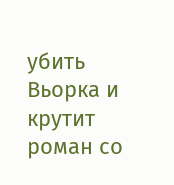убить Вьорка и крутит роман со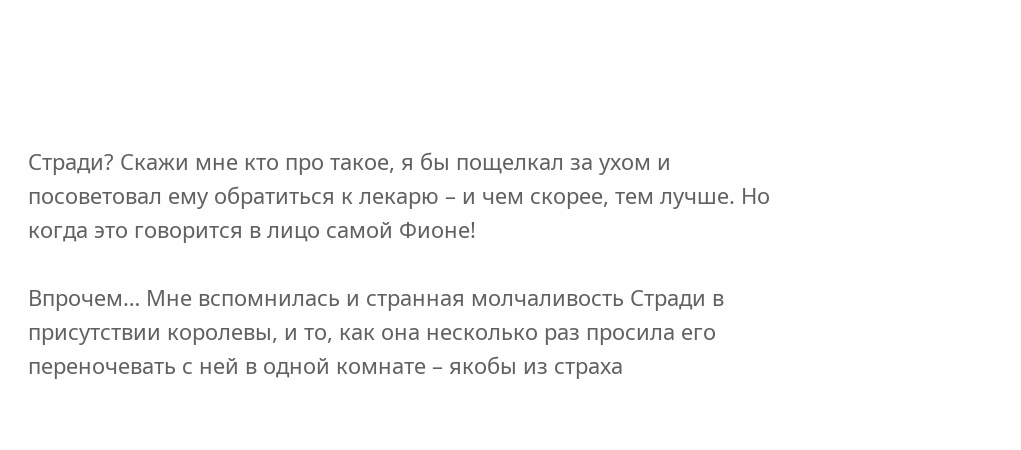Стради? Скажи мне кто про такое, я бы пощелкал за ухом и посоветовал ему обратиться к лекарю – и чем скорее, тем лучше. Но когда это говорится в лицо самой Фионе!

Впрочем… Мне вспомнилась и странная молчаливость Стради в присутствии королевы, и то, как она несколько раз просила его переночевать с ней в одной комнате – якобы из страха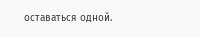оставаться одной.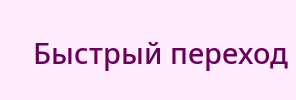Быстрый переход